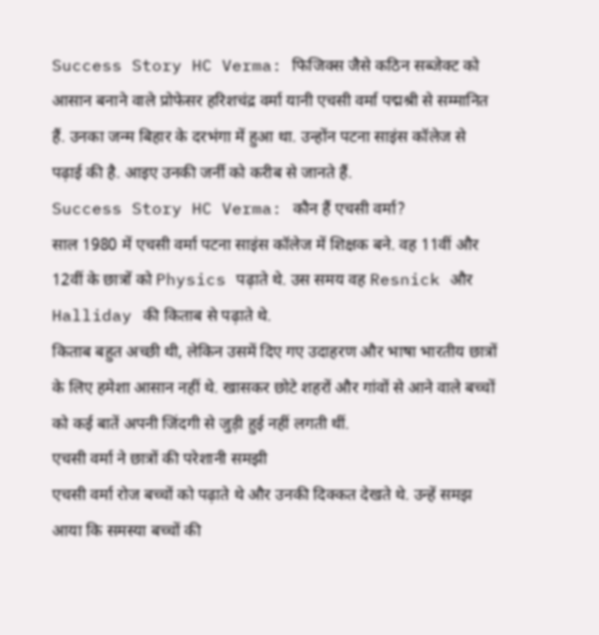Success Story HC Verma: फिजिक्स जैसे कठिन सब्जेक्ट को आसान बनाने वाले प्रोफेसर हरिशचंद्र वर्मा यानी एचसी वर्मा पद्मश्री से सम्मानित हैं. उनका जन्म बिहार के दरभंगा में हुआ था. उन्होंन पटना साइंस कॉलेज से पढ़ाई की है. आइए उनकी जर्नी को करीब से जानते हैं.
Success Story HC Verma: कौन हैं एचसी वर्मा?
साल 1980 में एचसी वर्मा पटना साइंस कॉलेज में शिक्षक बने. वह 11वीं और 12वीं के छात्रों को Physics पढ़ाते थे. उस समय वह Resnick और Halliday की किताब से पढ़ाते थे.
किताब बहुत अच्छी थी, लेकिन उसमें दिए गए उदाहरण और भाषा भारतीय छात्रों के लिए हमेशा आसान नहीं थे. खासकर छोटे शहरों और गांवों से आने वाले बच्चों को कई बातें अपनी जिंदगी से जुड़ी हुई नहीं लगती थीं.
एचसी वर्मा ने छात्रों की परेशानी समझी
एचसी वर्मा रोज बच्चों को पढ़ाते थे और उनकी दिक्कत देखते थे. उन्हें समझ आया कि समस्या बच्चों की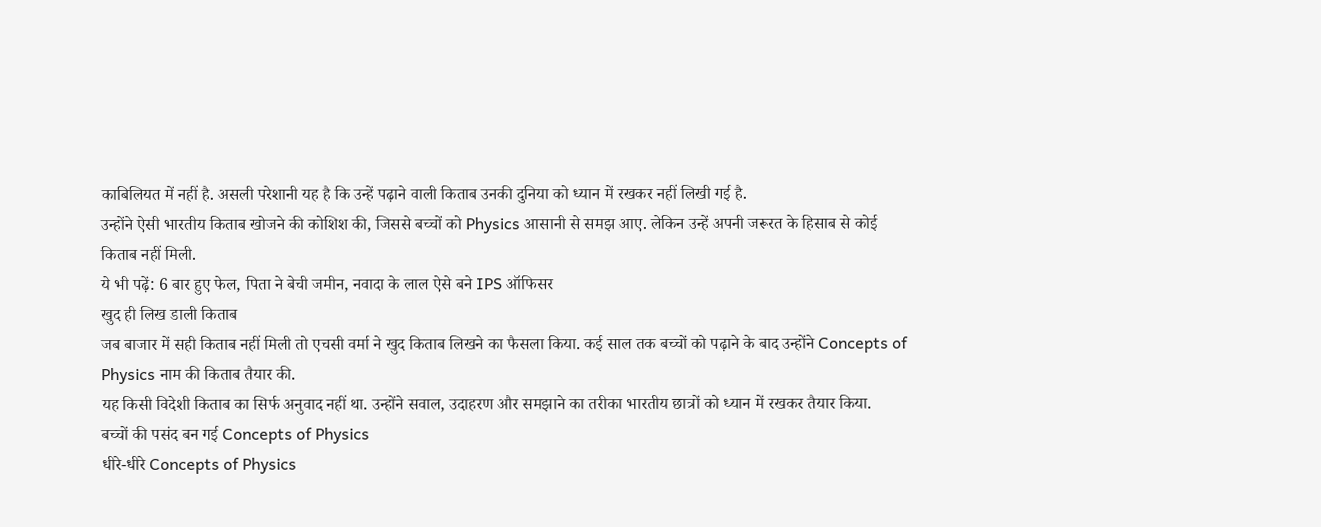काबिलियत में नहीं है. असली परेशानी यह है कि उन्हें पढ़ाने वाली किताब उनकी दुनिया को ध्यान में रखकर नहीं लिखी गई है.
उन्होंने ऐसी भारतीय किताब खोजने की कोशिश की, जिससे बच्चों को Physics आसानी से समझ आए. लेकिन उन्हें अपनी जरूरत के हिसाब से कोई किताब नहीं मिली.
ये भी पढ़ें: 6 बार हुए फेल, पिता ने बेची जमीन, नवादा के लाल ऐसे बने IPS ऑफिसर
खुद ही लिख डाली किताब
जब बाजार में सही किताब नहीं मिली तो एचसी वर्मा ने खुद किताब लिखने का फैसला किया. कई साल तक बच्चों को पढ़ाने के बाद उन्होंने Concepts of Physics नाम की किताब तैयार की.
यह किसी विदेशी किताब का सिर्फ अनुवाद नहीं था. उन्होंने सवाल, उदाहरण और समझाने का तरीका भारतीय छात्रों को ध्यान में रखकर तैयार किया.
बच्चों की पसंद बन गई Concepts of Physics
धीरे-धीरे Concepts of Physics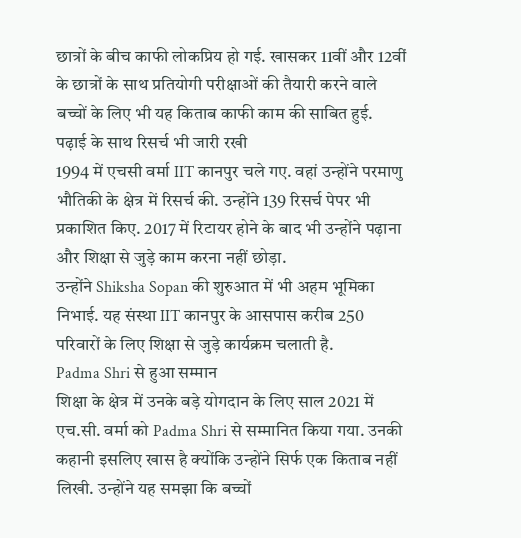छात्रों के बीच काफी लोकप्रिय हो गई. खासकर 11वीं और 12वीं के छात्रों के साथ प्रतियोगी परीक्षाओं की तैयारी करने वाले बच्चों के लिए भी यह किताब काफी काम की साबित हुई.
पढ़ाई के साथ रिसर्च भी जारी रखी
1994 में एचसी वर्मा IIT कानपुर चले गए. वहां उन्होंने परमाणु भौतिकी के क्षेत्र में रिसर्च की. उन्होंने 139 रिसर्च पेपर भी प्रकाशित किए. 2017 में रिटायर होने के बाद भी उन्होंने पढ़ाना और शिक्षा से जुड़े काम करना नहीं छोड़ा.
उन्होंने Shiksha Sopan की शुरुआत में भी अहम भूमिका निभाई. यह संस्था IIT कानपुर के आसपास करीब 250 परिवारों के लिए शिक्षा से जुड़े कार्यक्रम चलाती है.
Padma Shri से हुआ सम्मान
शिक्षा के क्षेत्र में उनके बड़े योगदान के लिए साल 2021 में एच.सी. वर्मा को Padma Shri से सम्मानित किया गया. उनकी कहानी इसलिए खास है क्योंकि उन्होंने सिर्फ एक किताब नहीं लिखी. उन्होंने यह समझा कि बच्चों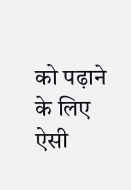को पढ़ाने के लिए ऐसी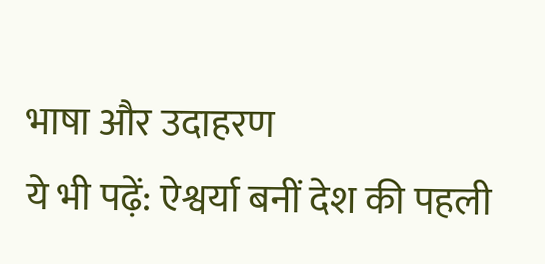भाषा और उदाहरण
ये भी पढ़ें: ऐश्वर्या बनीं देश की पहली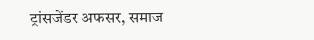ट्रांसजेंडर अफसर, समाज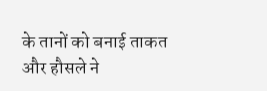के तानों को बनाई ताकत और हौसले ने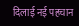दिलाई नई पहचान